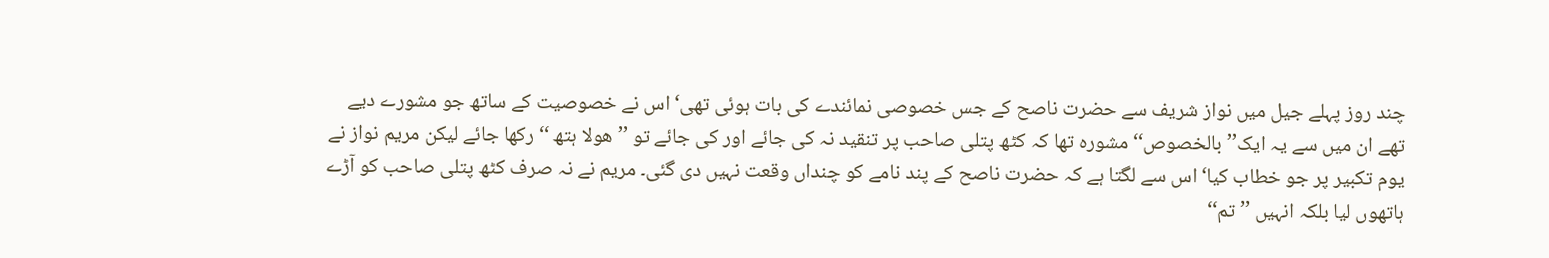چند روز پہلے جیل میں نواز شریف سے حضرت ناصح کے جس خصوصی نمائندے کی بات ہوئی تھی‘ اس نے خصوصیت کے ساتھ جو مشورے دیے تھے ان میں سے یہ ایک’’بالخصوص‘‘ مشورہ تھا کہ کٹھ پتلی صاحب پر تنقید نہ کی جائے اور کی جائے تو ’’ھولا ہتھ ‘‘ رکھا جائے لیکن مریم نواز نے یوم تکبیر پر جو خطاب کیا‘ اس سے لگتا ہے کہ حضرت ناصح کے پند نامے کو چنداں وقعت نہیں دی گئی۔ مریم نے نہ صرف کٹھ پتلی صاحب کو آڑے ہاتھوں لیا بلکہ انہیں ’’تم‘‘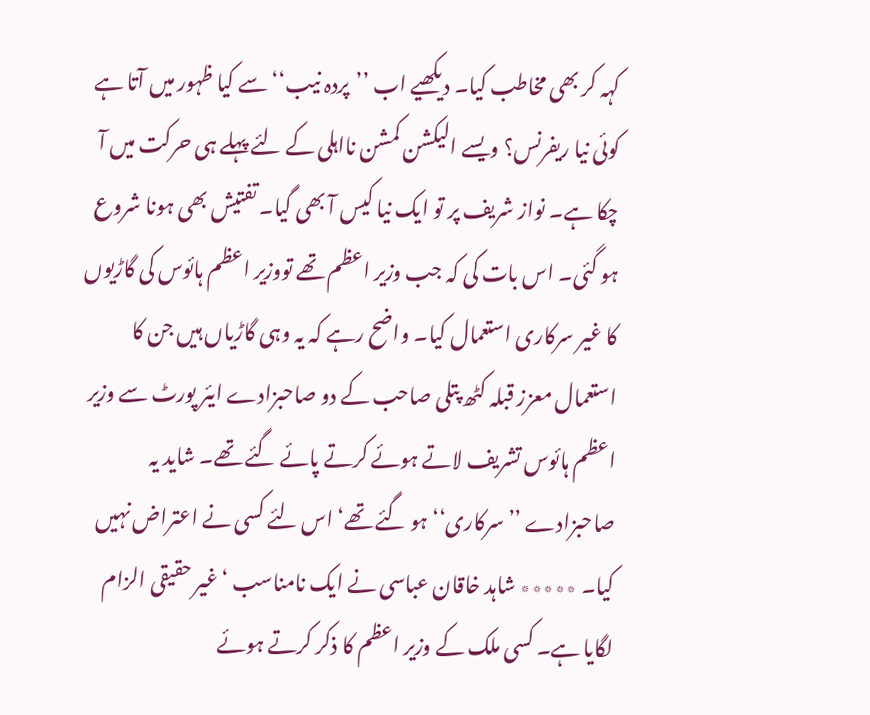کہہ کر بھی مخاطب کیا۔ دیکھیے اب ’’پردہ نیب‘‘ سے کیا ظہور میں آتا ہے کوئی نیا ریفرنس؟ ویسے الیکشن کمشن نااہلی کے لئے پہلے ہی حرکت میں آ چکا ہے۔ نواز شریف پر تو ایک نیا کیس آ بھی گیا۔ تفتیش بھی ہونا شروع ہو گئی۔ اس بات کی کہ جب وزیر اعظم تھے تووزیر اعظم ہائوس کی گاڑیوں کا غیر سرکاری استعمال کیا۔ واضح رہے کہ یہ وہی گاڑیاں ہیں جن کا استعمال معزز قبلہ کٹھ پتلی صاحب کے دو صاحبزادے ایئر پورٹ سے وزیر اعظم ہائوس تشریف لاتے ہوئے کرتے پائے گئے تھے۔ شاید یہ صاحبزادے ’’سرکاری‘‘ ہو گئے تھے‘ اس لئے کسی نے اعتراض نہیں کیا۔ ٭٭٭٭٭ شاہد خاقان عباسی نے ایک نامناسب ‘ غیر حقیقی الزام لگایا ہے۔ کسی ملک کے وزیر اعظم کا ذکر کرتے ہوئے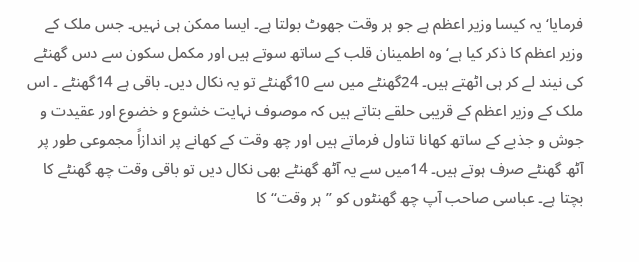فرمایا‘ یہ کیسا وزیر اعظم ہے جو ہر وقت جھوٹ بولتا ہے۔ ایسا ممکن ہی نہیں۔ جس ملک کے وزیر اعظم کا ذکر کیا ہے‘ وہ اطمینان قلب کے ساتھ سوتے ہیں اور مکمل سکون سے دس گھنٹے کی نیند لے کر ہی اٹھتے ہیں۔ 24گھنٹے میں سے 10گھنٹے تو یہ نکال دیں۔ باقی ہے 14گھنٹے ۔ اس ملک کے وزیر اعظم کے قریبی حلقے بتاتے ہیں کہ موصوف نہایت خشوع و خضوع اور عقیدت و جوش و جذبے کے ساتھ کھانا تناول فرماتے ہیں اور چھ وقت کے کھانے پر اندازاً مجموعی طور پر آٹھ گھنٹے صرف ہوتے ہیں۔ 14میں سے یہ آٹھ گھنٹے بھی نکال دیں تو باقی وقت چھ گھنٹے کا بچتا ہے۔ عباسی صاحب آپ چھ گھنٹوں کو ’’ہر وقت‘‘ کا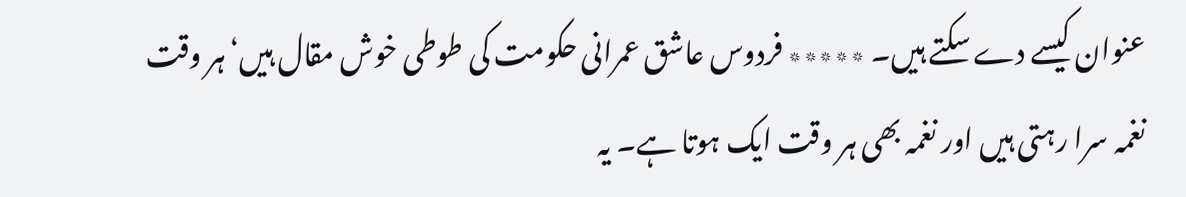عنوان کیسے دے سکتے ہیں۔ ٭٭٭٭٭ فردوس عاشق عمرانی حکومت کی طوطی خوش مقال ہیں‘ ہر وقت نغمہ سرا رہتی ہیں اور نغمہ بھی ہر وقت ایک ہوتا ہے۔ یہ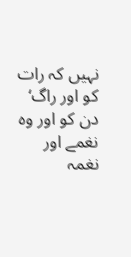نہیں کہ رات کو اور راگ‘ دن کو اور وہ نغمے اور نغمہ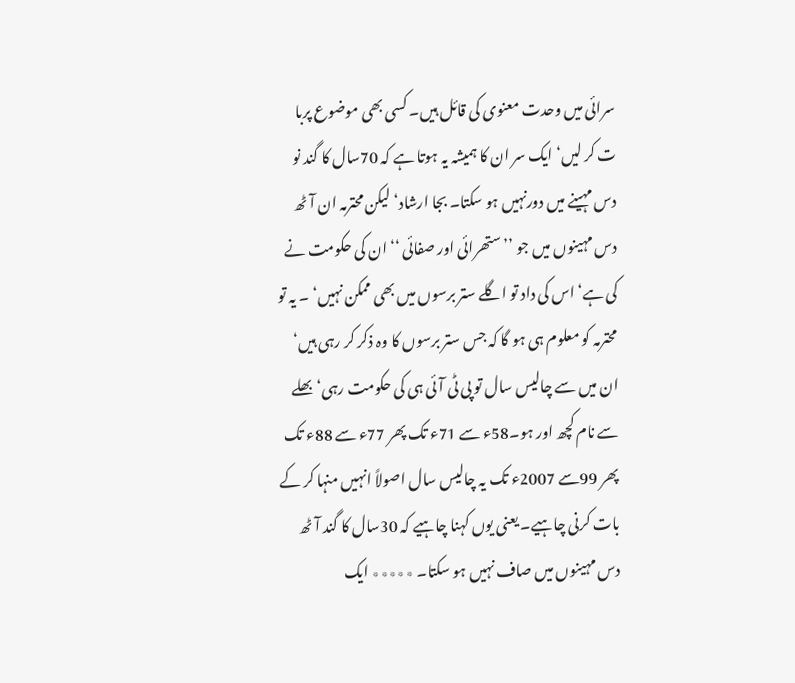سرائی میں وحدت معنوی کی قائل ہیں۔ کسی بھی موضوع پربا ت کر لیں‘ ایک سر ان کا ہمیشہ یہ ہوتا ہے کہ 70سال کا گند نو دس مہینے میں دورنہیں ہو سکتا۔ بجا ارشاد‘ لیکن محترمہ ان آٹھ دس مہینوں میں جو ’’ستھرائی اور صفائی ‘‘ ان کی حکومت نے کی ہے‘ اس کی داد تو اگلے ستر برسوں میں بھی ممکن نہیں‘ ۔ یہ تو محترمہ کو معلوم ہی ہو گا کہ جس ستر برسوں کا وہ ذکر کر رہی ہیں‘ ان میں سے چالیس سال تو پی ٹی آئی ہی کی حکومت رہی‘ بھلے سے نام کچھ اور ہو۔58ء سے 71ء تک پھر 77ء سے 88ء تک پھر 99سے 2007ء تک یہ چالیس سال اصولاً انہیں منہا کر کے بات کرنی چاہیے۔ یعنی یوں کہنا چاہیے کہ 30سال کا گند آٹھ دس مہینوں میں صاف نہیں ہو سکتا۔ ٭٭٭٭٭ ایک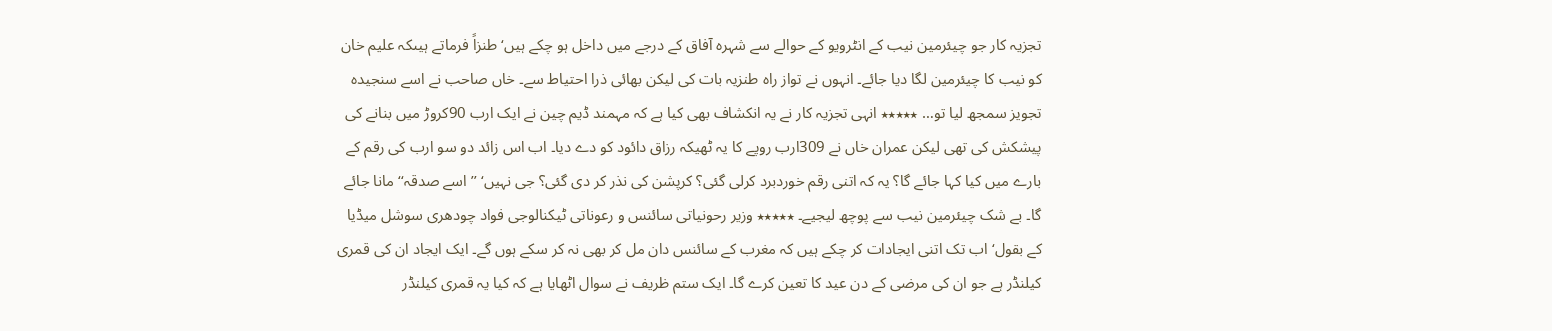تجزیہ کار جو چیئرمین نیب کے انٹرویو کے حوالے سے شہرہ آفاق کے درجے میں داخل ہو چکے ہیں‘ طنزاً فرماتے ہیںکہ علیم خان کو نیب کا چیئرمین لگا دیا جائے۔ انہوں نے تواز راہ طنزیہ بات کی لیکن بھائی ذرا احتیاط سے۔ خاں صاحب نے اسے سنجیدہ تجویز سمجھ لیا تو… ٭٭٭٭٭ انہی تجزیہ کار نے یہ انکشاف بھی کیا ہے کہ مہمند ڈیم چین نے ایک ارب 90کروڑ میں بنانے کی پیشکش کی تھی لیکن عمران خاں نے 309ارب روپے کا یہ ٹھیکہ رزاق دائود کو دے دیا۔ اب اس زائد دو سو ارب کی رقم کے بارے میں کیا کہا جائے گا؟ یہ کہ اتنی رقم خوردبرد کرلی گئی؟ کرپشن کی نذر کر دی گئی؟ جی نہیں‘ ’’اسے صدقہ‘‘ مانا جائے گا۔ بے شک چیئرمین نیب سے پوچھ لیجیے۔ ٭٭٭٭٭ وزیر رحونیاتی سائنس و رعوناتی ٹیکنالوجی فواد چودھری سوشل میڈیا کے بقول‘ اب تک اتنی ایجادات کر چکے ہیں کہ مغرب کے سائنس دان مل کر بھی نہ کر سکے ہوں گے۔ ایک ایجاد ان کی قمری کیلنڈر ہے جو ان کی مرضی کے دن عید کا تعین کرے گا۔ ایک ستم ظریف نے سوال اٹھایا ہے کہ کیا یہ قمری کیلنڈر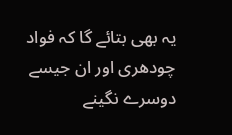یہ بھی بتائے گا کہ فواد چودھری اور ان جیسے دوسرے نگینے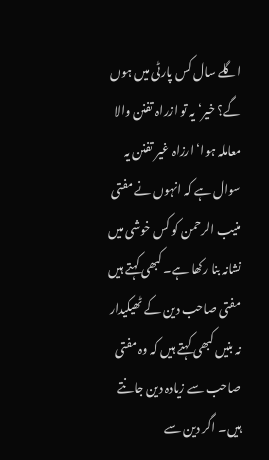اگلے سال کس پارٹی میں ہوں گے؟ خیر‘ یہ تو ازراہ تفنن والا معاملہ ہوا‘ ارزاہ غیر تفنن یہ سوال ہے کہ انہوں نے مفتی منیب الرحمن کو کس خوشی میں نشانہ بنا رکھا ہے۔ کبھی کہتے ہیں مفتی صاحب دین کے ٹھیکیدار نہ بنیں کبھی کہتے ہیں کہ وہ مفتی صاحب سے زیادہ دین جانتے ہیں۔ اگر دین سے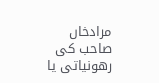مرادخاں صاحب کی رھونیاتی یا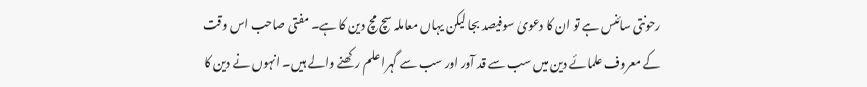رحونتی سائنس ہے تو ان کا دعویٰ سوفیصد بجا لیکن یہاں معاملہ سچ مچ دین کا ہے۔ مفتی صاحب اس وقت کے معروف علمائے دین میں سب سے قد آور اور سب سے گہرا علم رکھنے والے ہیں۔ انہوں نے دین کا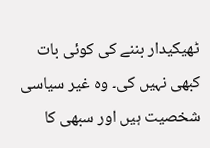ٹھیکیدار بننے کی کوئی بات کبھی نہیں کی۔ وہ غیر سیاسی شخصیت ہیں اور سبھی کا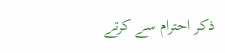ذکر احترام سے کرتے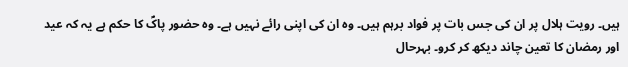ہیں۔ رویت ہلال پر ان کی جس بات پر فواد برہم ہیں۔ وہ ان کی اپنی رائے نہیں ہے۔ وہ حضور پاکؐ کا حکم ہے یہ کہ عید اور رمضان کا تعین چاند دیکھ کر کرو۔ بہرحال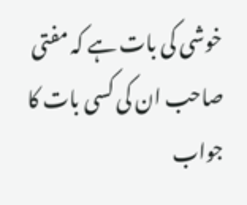خوشی کی بات ہے کہ مفتی صاحب ان کی کسی بات کا جواب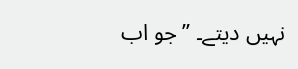نہیں دیتے۔ ’’جو اب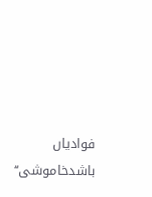فوادیاں باشدخاموشی‘‘